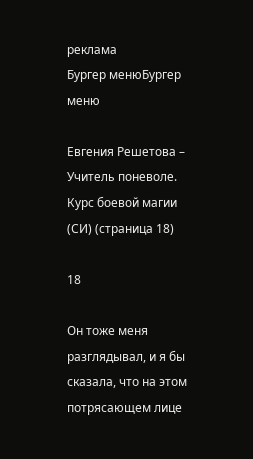реклама
Бургер менюБургер меню

Евгения Решетова – Учитель поневоле. Курс боевой магии (СИ) (страница 18)

18

Он тоже меня разглядывал, и я бы сказала, что на этом потрясающем лице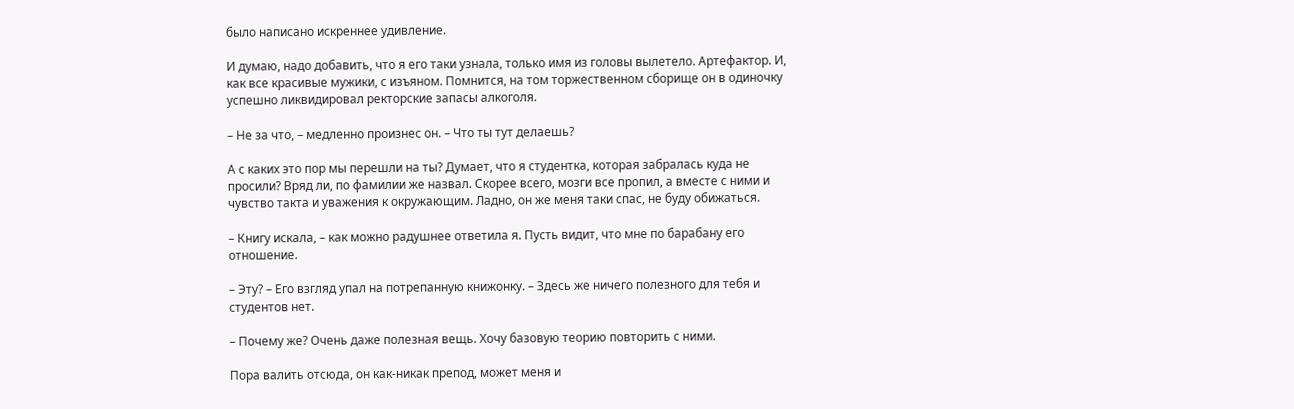было написано искреннее удивление.

И думаю, надо добавить, что я его таки узнала, только имя из головы вылетело. Артефактор. И, как все красивые мужики, с изъяном. Помнится, на том торжественном сборище он в одиночку успешно ликвидировал ректорские запасы алкоголя.

– Не за что, – медленно произнес он. – Что ты тут делаешь?

А с каких это пор мы перешли на ты? Думает, что я студентка, которая забралась куда не просили? Вряд ли, по фамилии же назвал. Скорее всего, мозги все пропил, а вместе с ними и чувство такта и уважения к окружающим. Ладно, он же меня таки спас, не буду обижаться.

– Книгу искала, – как можно радушнее ответила я. Пусть видит, что мне по барабану его отношение.

– Эту? – Его взгляд упал на потрепанную книжонку. – Здесь же ничего полезного для тебя и студентов нет.

– Почему же? Очень даже полезная вещь. Хочу базовую теорию повторить с ними.

Пора валить отсюда, он как-никак препод, может меня и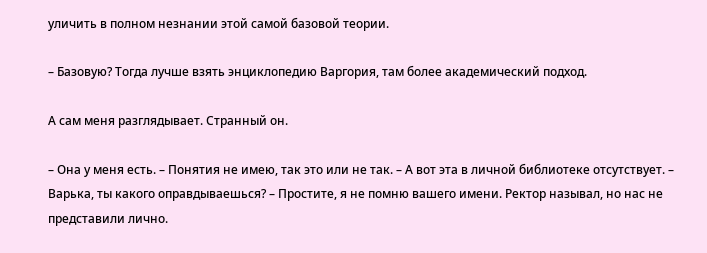уличить в полном незнании этой самой базовой теории.

– Базовую? Тогда лучше взять энциклопедию Варгория, там более академический подход.

А сам меня разглядывает. Странный он.

– Она у меня есть. – Понятия не имею, так это или не так. – А вот эта в личной библиотеке отсутствует. – Варька, ты какого оправдываешься? – Простите, я не помню вашего имени. Ректор называл, но нас не представили лично.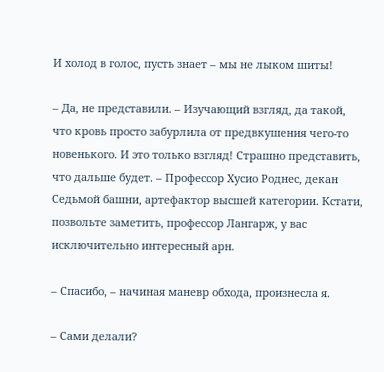И холод в голос, пусть знает – мы не лыком шиты!

– Да, не представили. – Изучающий взгляд, да такой, что кровь просто забурлила от предвкушения чего-то новенького. И это только взгляд! Страшно представить, что дальше будет. – Профессор Хусио Роднес, декан Седьмой башни, артефактор высшей категории. Кстати, позвольте заметить, профессор Лангарж, у вас исключительно интересный арн.

– Спасибо, – начиная маневр обхода, произнесла я.

– Сами делали?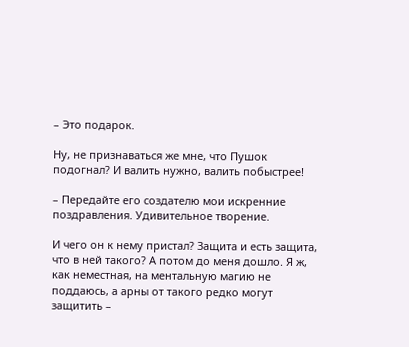– Это подарок.

Ну, не признаваться же мне, что Пушок подогнал? И валить нужно, валить побыстрее!

– Передайте его создателю мои искренние поздравления. Удивительное творение.

И чего он к нему пристал? Защита и есть защита, что в ней такого? А потом до меня дошло. Я ж, как неместная, на ментальную магию не поддаюсь, а арны от такого редко могут защитить –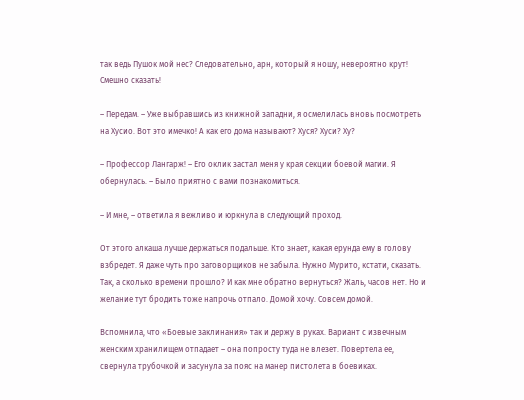так ведь Пушок мой нес? Следовательно, арн, который я ношу, невероятно крут! Смешно сказать!

– Передам. – Уже выбравшись из книжной западни, я осмелилась вновь посмотреть на Хусио. Вот это имечко! А как его дома называют? Хуся? Хуси? Ху?

– Профессор Лангарж! – Его оклик застал меня у края секции боевой магии. Я обернулась. – Было приятно с вами познакомиться.

– И мне, – ответила я вежливо и юркнула в следующий проход.

От этого алкаша лучше держаться подальше. Кто знает, какая ерунда ему в голову взбредет. Я даже чуть про заговорщиков не забыла. Нужно Мурито, кстати, сказать. Так, а сколько времени прошло? И как мне обратно вернуться? Жаль, часов нет. Но и желание тут бродить тоже напрочь отпало. Домой хочу. Совсем домой.

Вспомнила, что «Боевые заклинания» так и держу в руках. Вариант с извечным женским хранилищем отпадает – она попросту туда не влезет. Повертела ее, свернула трубочкой и засунула за пояс на манер пистолета в боевиках.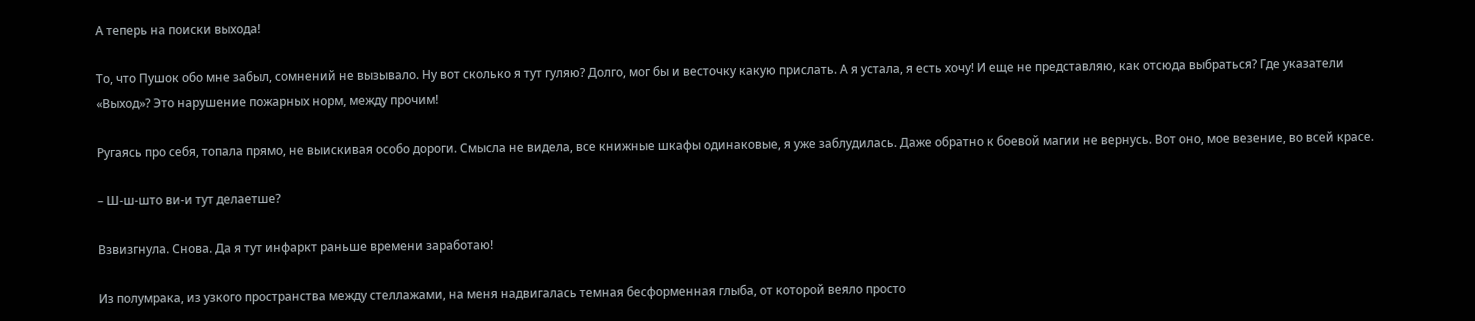А теперь на поиски выхода!

То, что Пушок обо мне забыл, сомнений не вызывало. Ну вот сколько я тут гуляю? Долго, мог бы и весточку какую прислать. А я устала, я есть хочу! И еще не представляю, как отсюда выбраться? Где указатели «Выход»? Это нарушение пожарных норм, между прочим!

Ругаясь про себя, топала прямо, не выискивая особо дороги. Смысла не видела, все книжные шкафы одинаковые, я уже заблудилась. Даже обратно к боевой магии не вернусь. Вот оно, мое везение, во всей красе.

– Ш-ш-што ви-и тут делаетше?

Взвизгнула. Снова. Да я тут инфаркт раньше времени заработаю!

Из полумрака, из узкого пространства между стеллажами, на меня надвигалась темная бесформенная глыба, от которой веяло просто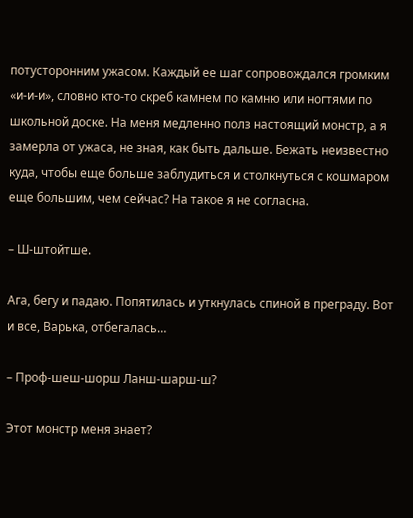потусторонним ужасом. Каждый ее шаг сопровождался громким «и-и-и», словно кто-то скреб камнем по камню или ногтями по школьной доске. На меня медленно полз настоящий монстр, а я замерла от ужаса, не зная, как быть дальше. Бежать неизвестно куда, чтобы еще больше заблудиться и столкнуться с кошмаром еще большим, чем сейчас? На такое я не согласна.

– Ш-штойтше.

Ага, бегу и падаю. Попятилась и уткнулась спиной в преграду. Вот и все, Варька, отбегалась…

– Проф-шеш-шорш Ланш-шарш-ш?

Этот монстр меня знает?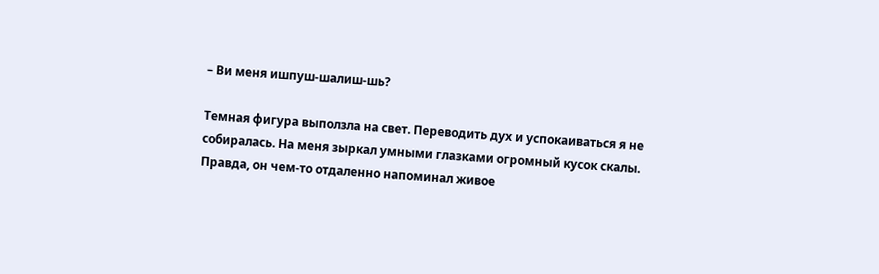– Ви меня ишпуш-шалиш-шь?

Темная фигура выползла на свет. Переводить дух и успокаиваться я не собиралась. На меня зыркал умными глазками огромный кусок скалы. Правда, он чем-то отдаленно напоминал живое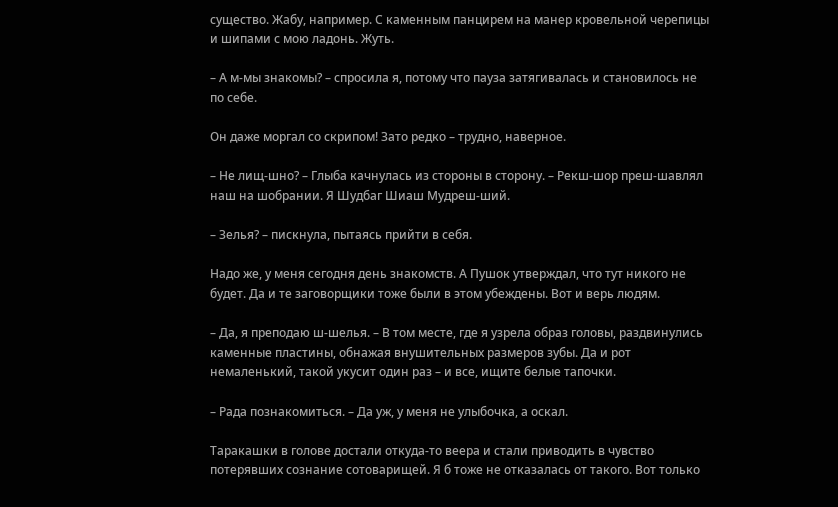существо. Жабу, например. С каменным панцирем на манер кровельной черепицы и шипами с мою ладонь. Жуть.

– А м-мы знакомы? – спросила я, потому что пауза затягивалась и становилось не по себе.

Он даже моргал со скрипом! Зато редко – трудно, наверное.

– Не лищ-шно? – Глыба качнулась из стороны в сторону. – Рекш-шор преш-шавлял наш на шобрании. Я Шудбаг Шиаш Мудреш-ший.

– Зелья? – пискнула, пытаясь прийти в себя.

Надо же, у меня сегодня день знакомств. А Пушок утверждал, что тут никого не будет. Да и те заговорщики тоже были в этом убеждены. Вот и верь людям.

– Да, я преподаю ш-шелья. – В том месте, где я узрела образ головы, раздвинулись каменные пластины, обнажая внушительных размеров зубы. Да и рот немаленький, такой укусит один раз – и все, ищите белые тапочки.

– Рада познакомиться. – Да уж, у меня не улыбочка, а оскал.

Таракашки в голове достали откуда-то веера и стали приводить в чувство потерявших сознание сотоварищей. Я б тоже не отказалась от такого. Вот только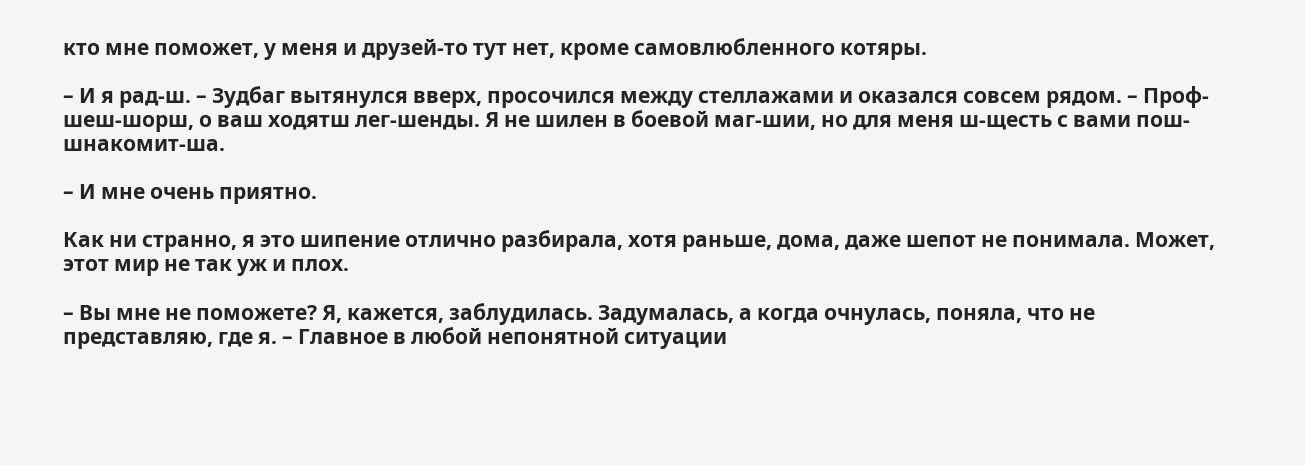кто мне поможет, у меня и друзей-то тут нет, кроме самовлюбленного котяры.

– И я рад-ш. – Зудбаг вытянулся вверх, просочился между стеллажами и оказался совсем рядом. – Проф-шеш-шорш, о ваш ходятш лег-шенды. Я не шилен в боевой маг-шии, но для меня ш-щесть с вами пош-шнакомит-ша.

– И мне очень приятно.

Как ни странно, я это шипение отлично разбирала, хотя раньше, дома, даже шепот не понимала. Может, этот мир не так уж и плох.

– Вы мне не поможете? Я, кажется, заблудилась. Задумалась, а когда очнулась, поняла, что не представляю, где я. – Главное в любой непонятной ситуации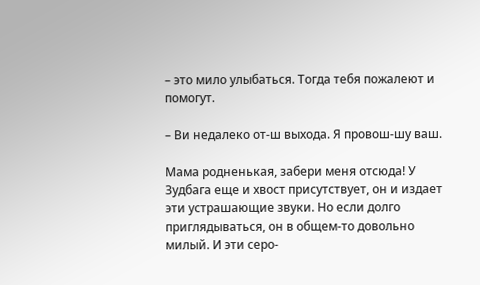– это мило улыбаться. Тогда тебя пожалеют и помогут.

– Ви недалеко от-ш выхода. Я провош-шу ваш.

Мама родненькая, забери меня отсюда! У Зудбага еще и хвост присутствует, он и издает эти устрашающие звуки. Но если долго приглядываться, он в общем-то довольно милый. И эти серо-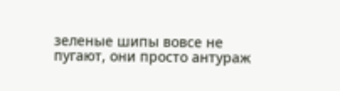зеленые шипы вовсе не пугают, они просто антураж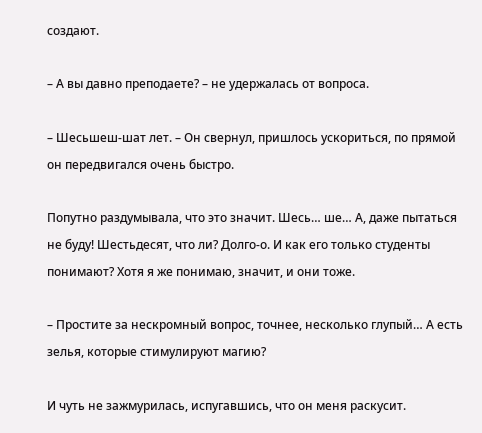создают.

– А вы давно преподаете? – не удержалась от вопроса.

– Шесьшеш-шат лет. – Он свернул, пришлось ускориться, по прямой он передвигался очень быстро.

Попутно раздумывала, что это значит. Шесь… ше… А, даже пытаться не буду! Шестьдесят, что ли? Долго-о. И как его только студенты понимают? Хотя я же понимаю, значит, и они тоже.

– Простите за нескромный вопрос, точнее, несколько глупый… А есть зелья, которые стимулируют магию?

И чуть не зажмурилась, испугавшись, что он меня раскусит.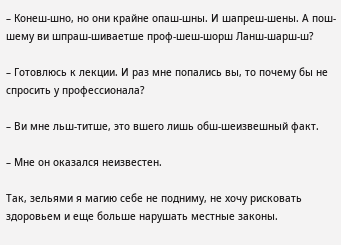– Конеш-шно, но они крайне опаш-шны. И шапреш-шены. А пош-шему ви шпраш-шиваетше проф-шеш-шорш Ланш-шарш-ш?

– Готовлюсь к лекции. И раз мне попались вы, то почему бы не спросить у профессионала?

– Ви мне льш-титше, это вшего лишь обш-шеизвешный факт.

– Мне он оказался неизвестен.

Так, зельями я магию себе не подниму, не хочу рисковать здоровьем и еще больше нарушать местные законы.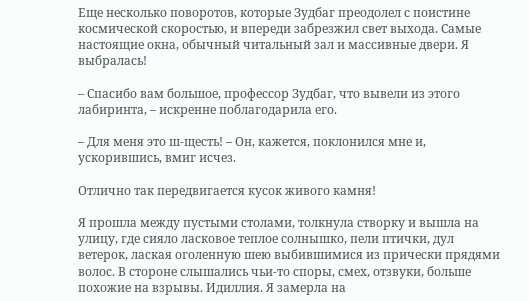Еще несколько поворотов, которые Зудбаг преодолел с поистине космической скоростью, и впереди забрезжил свет выхода. Самые настоящие окна, обычный читальный зал и массивные двери. Я выбралась!

– Спасибо вам большое, профессор Зудбаг, что вывели из этого лабиринта, – искренне поблагодарила его.

– Для меня это ш-щесть! – Он, кажется, поклонился мне и, ускорившись, вмиг исчез.

Отлично так передвигается кусок живого камня!

Я прошла между пустыми столами, толкнула створку и вышла на улицу, где сияло ласковое теплое солнышко, пели птички, дул ветерок, лаская оголенную шею выбившимися из прически прядями волос. В стороне слышались чьи-то споры, смех, отзвуки, больше похожие на взрывы. Идиллия. Я замерла на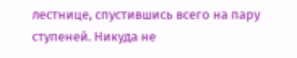лестнице, спустившись всего на пару ступеней. Никуда не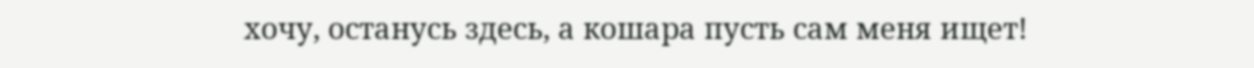хочу, останусь здесь, а кошара пусть сам меня ищет!